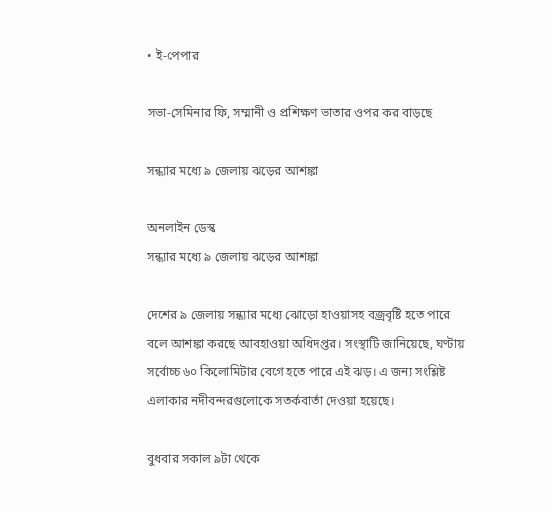• ই-পেপার

সভা-সেমিনার ফি, সম্মানী ও প্রশিক্ষণ ভাতার ওপর কর বাড়ছে

সন্ধ্যার মধ্যে ৯ জেলায় ঝড়ের আশঙ্কা

অনলাইন ডেস্ক
সন্ধ্যার মধ্যে ৯ জেলায় ঝড়ের আশঙ্কা

দেশের ৯ জেলায় সন্ধ্যার মধ্যে ঝোড়ো হাওয়াসহ বজ্রবৃষ্টি হতে পারে বলে আশঙ্কা করছে আবহাওয়া অধিদপ্তর। সংস্থাটি জানিয়েছে, ঘণ্টায় সর্বোচ্চ ৬০ কিলোমিটার বেগে হতে পারে এই ঝড়। এ জন্য সংশ্লিষ্ট এলাকার নদীবন্দরগুলোকে সতর্কবার্তা দেওয়া হয়েছে।

বুধবার সকাল ৯টা থেকে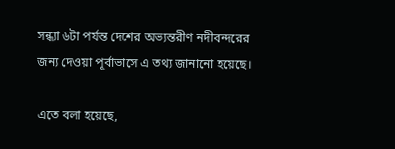সন্ধ্যা ৬টা পর্যন্ত দেশের অভ্যন্তরীণ নদীবন্দরের জন্য দেওয়া পূর্বাভাসে এ তথ্য জানানো হয়েছে।

এতে বলা হয়েছে,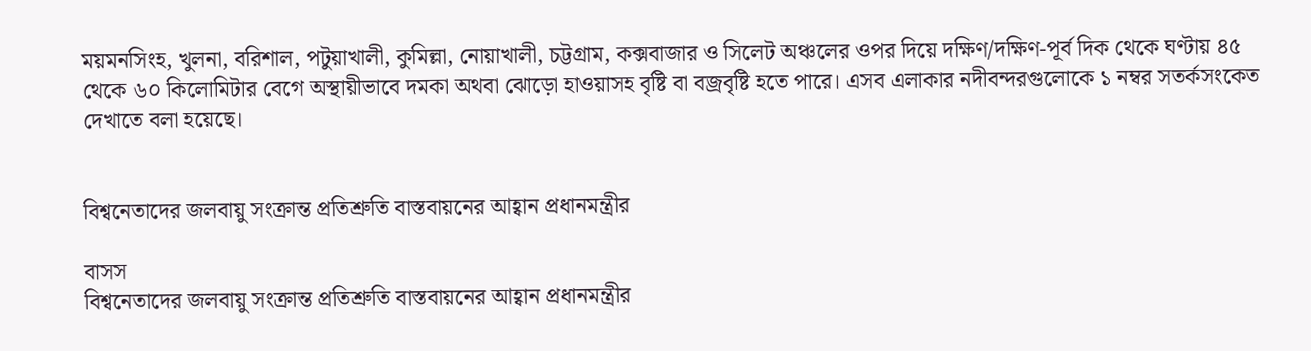ময়মনসিংহ, খুলনা, বরিশাল, পটুয়াখালী, কুমিল্লা, নোয়াখালী, চট্টগ্রাম, কক্সবাজার ও সিলেট অঞ্চলের ওপর দিয়ে দক্ষিণ/দক্ষিণ-পূর্ব দিক থেকে ঘণ্টায় ৪৫ থেকে ৬০ কিলোমিটার বেগে অস্থায়ীভাবে দমকা অথবা ঝোড়ো হাওয়াসহ বৃষ্টি বা বজ্রবৃষ্টি হতে পারে। এসব এলাকার নদীবন্দরগুলোকে ১ নম্বর সতর্কসংকেত দেখাতে বলা হয়েছে।


বিশ্বনেতাদের জলবায়ু সংক্রান্ত প্রতিশ্রুতি বাস্তবায়নের আহ্বান প্রধানমন্ত্রীর

বাসস
বিশ্বনেতাদের জলবায়ু সংক্রান্ত প্রতিশ্রুতি বাস্তবায়নের আহ্বান প্রধানমন্ত্রীর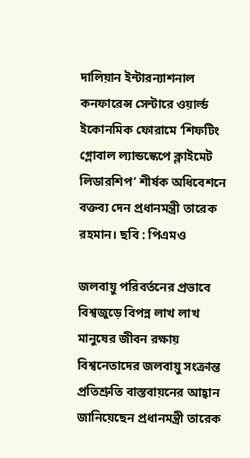দালিয়ান ইন্টারন্যাশনাল কনফারেন্স সেন্টারে ওয়ার্ল্ড ইকোনমিক ফোরামে ‘শিফটিং গ্লোবাল ল্যান্ডস্কেপে ক্লাইমেট লিডারশিপ’ শীর্ষক অধিবেশনে বক্তব্য দেন প্রধানমন্ত্রী তারেক রহমান। ছবি : পিএমও

জলবায়ু পরিবর্তনের প্রভাবে বিশ্বজুড়ে বিপন্ন লাখ লাখ মানুষের জীবন রক্ষায় বিশ্বনেতাদের জলবায়ু সংক্রান্ত প্রতিশ্রুতি বাস্তবায়নের আহ্বান জানিয়েছেন প্রধানমন্ত্রী তারেক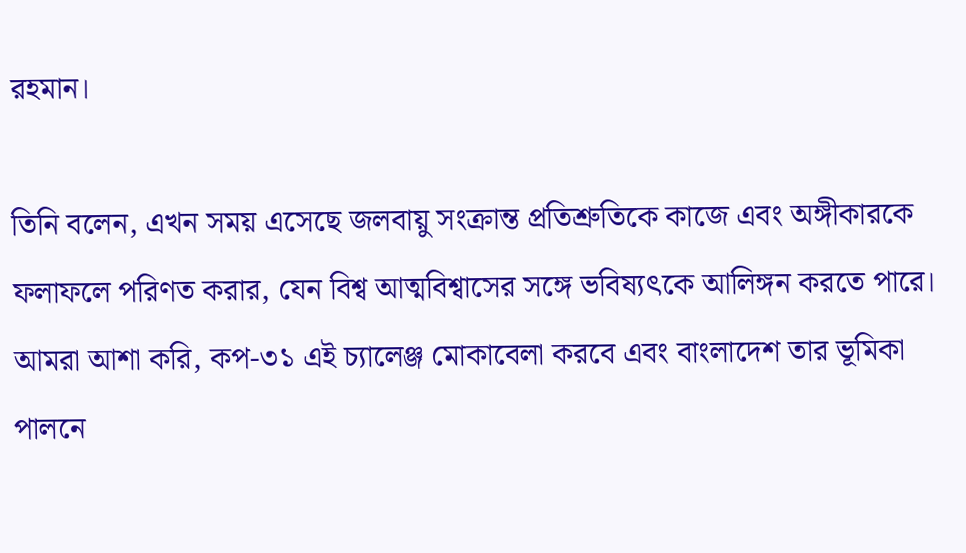রহমান।

তিনি বলেন, এখন সময় এসেছে জলবায়ু সংক্রান্ত প্রতিশ্রুতিকে কাজে এবং অঙ্গীকারকে ফলাফলে পরিণত করার, যেন বিশ্ব আত্মবিশ্বাসের সঙ্গে ভবিষ্যৎকে আলিঙ্গন করতে পারে। আমরা আশা করি, কপ-৩১ এই চ্যালেঞ্জ মোকাবেলা করবে এবং বাংলাদেশ তার ভূমিকা পালনে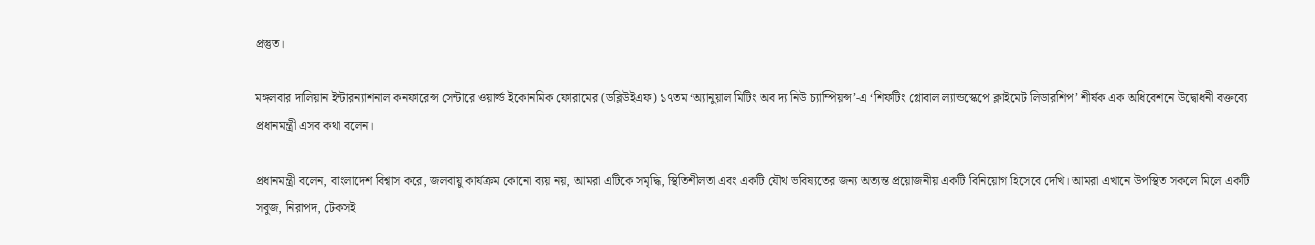প্রস্তুত।

মঙ্গলবার দালিয়ান ইন্টারন্যাশনাল কনফারেন্স সেন্টারে ওয়ার্ল্ড ইকোনমিক ফোরামের (ডব্লিউইএফ) ১৭তম ‘অ্যানুয়াল মিটিং অব দ্য নিউ চ্যাম্পিয়ন্স’-এ ‘শিফটিং গ্লোবাল ল্যান্ডস্কেপে ক্লাইমেট লিডারশিপ’ শীর্ষক এক অধিবেশনে উদ্বোধনী বক্তব্যে প্রধানমন্ত্রী এসব কথা বলেন।

প্রধানমন্ত্রী বলেন, বাংলাদেশ বিশ্বাস করে, জলবায়ু কার্যক্রম কোনো ব্যয় নয়, আমরা এটিকে সমৃদ্ধি, স্থিতিশীলতা এবং একটি যৌথ ভবিষ্যতের জন্য অত্যন্ত প্রয়োজনীয় একটি বিনিয়োগ হিসেবে দেখি। আমরা এখানে উপস্থিত সকলে মিলে একটি সবুজ, নিরাপদ, টেকসই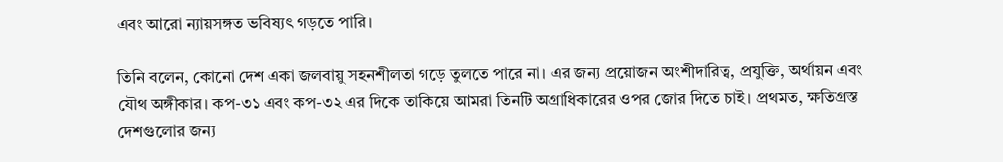এবং আরো ন্যায়সঙ্গত ভবিষ্যৎ গড়তে পারি।

তিনি বলেন, কোনো দেশ একা জলবায়ু সহনশীলতা গড়ে তুলতে পারে না। এর জন্য প্রয়োজন অংশীদারিত্ব, প্রযুক্তি, অর্থায়ন এবং যৌথ অঙ্গীকার। কপ-৩১ এবং কপ-৩২ এর দিকে তাকিয়ে আমরা তিনটি অগ্রাধিকারের ওপর জোর দিতে চাই। প্রথমত, ক্ষতিগ্রস্ত দেশগুলোর জন্য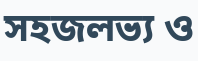সহজলভ্য ও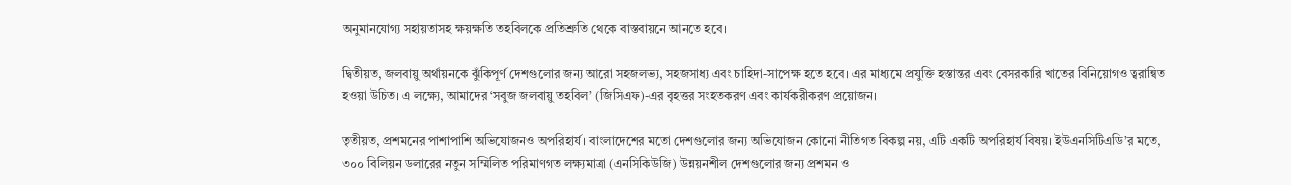অনুমানযোগ্য সহায়তাসহ ক্ষয়ক্ষতি তহবিলকে প্রতিশ্রুতি থেকে বাস্তবায়নে আনতে হবে।

দ্বিতীয়ত, জলবায়ু অর্থায়নকে ঝুঁকিপূর্ণ দেশগুলোর জন্য আরো সহজলভ্য, সহজসাধ্য এবং চাহিদা-সাপেক্ষ হতে হবে। এর মাধ্যমে প্রযুক্তি হস্তান্তর এবং বেসরকারি খাতের বিনিয়োগও ত্বরান্বিত হওয়া উচিত। এ লক্ষ্যে, আমাদের ‘সবুজ জলবায়ু তহবিল’ (জিসিএফ)-এর বৃহত্তর সংহতকরণ এবং কার্যকরীকরণ প্রয়োজন।

তৃতীয়ত, প্রশমনের পাশাপাশি অভিযোজনও অপরিহার্য। বাংলাদেশের মতো দেশগুলোর জন্য অভিযোজন কোনো নীতিগত বিকল্প নয়, এটি একটি অপরিহার্য বিষয়। ইউএনসিটিএডি’র মতে, ৩০০ বিলিয়ন ডলারের নতুন সম্মিলিত পরিমাণগত লক্ষ্যমাত্রা (এনসিকিউজি) উন্নয়নশীল দেশগুলোর জন্য প্রশমন ও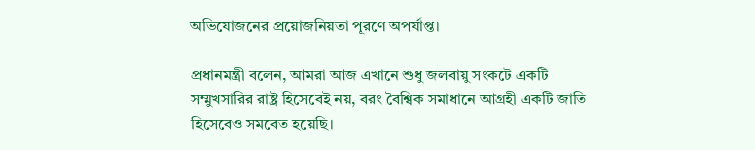অভিযোজনের প্রয়োজনিয়তা পূরণে অপর্যাপ্ত।

প্রধানমন্ত্রী বলেন, আমরা আজ এখানে শুধু জলবায়ু সংকটে একটি সম্মুখসারির রাষ্ট্র হিসেবেই নয়, বরং বৈশ্বিক সমাধানে আগ্রহী একটি জাতি হিসেবেও সমবেত হয়েছি।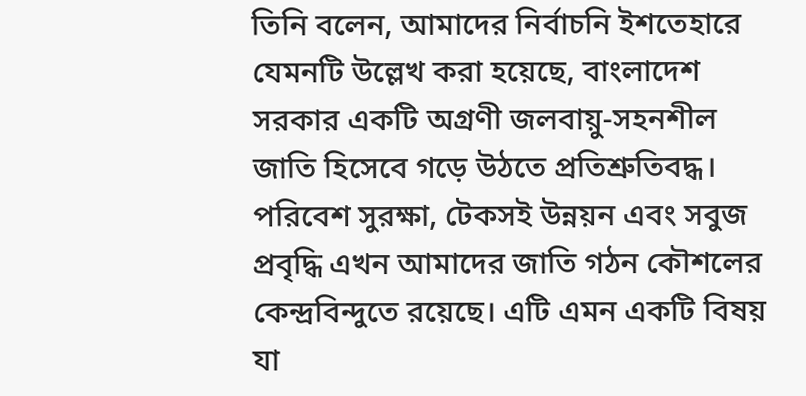তিনি বলেন, আমাদের নির্বাচনি ইশতেহারে যেমনটি উল্লেখ করা হয়েছে, বাংলাদেশ সরকার একটি অগ্রণী জলবায়ু-সহনশীল জাতি হিসেবে গড়ে উঠতে প্রতিশ্রুতিবদ্ধ। পরিবেশ সুরক্ষা, টেকসই উন্নয়ন এবং সবুজ প্রবৃদ্ধি এখন আমাদের জাতি গঠন কৌশলের কেন্দ্রবিন্দুতে রয়েছে। এটি এমন একটি বিষয় যা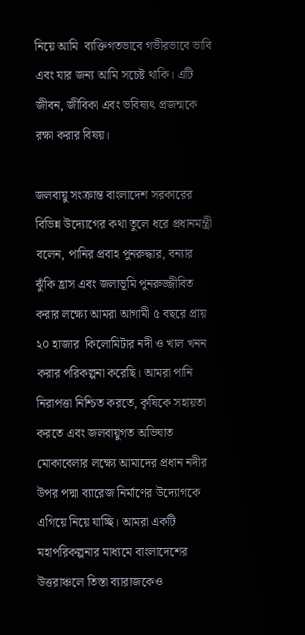নিয়ে আমি  ব্যক্তিগতভাবে গভীরভাবে ভাবি এবং যার জন্য আমি সচেষ্ট থাকি। এটি জীবন, জীবিকা এবং ভবিষ্যৎ প্রজন্মকে রক্ষা করার বিষয়।

জলবায়ু সংক্রান্ত বাংলাদেশ সরকারের বিভিন্ন উদ্যোগের কথা তুলে ধরে প্রধানমন্ত্রী বলেন, পানির প্রবাহ পুনরুদ্ধার, বন্যার ঝুঁকি হ্রাস এবং জলাভূমি পুনরুজ্জীবিত করার লক্ষ্যে আমরা আগামী ৫ বছরে প্রায় ২০ হাজার  কিলোমিটার নদী ও খাল খনন করার পরিকল্পনা করেছি। আমরা পানি নিরাপত্তা নিশ্চিত করতে, কৃষিকে সহায়তা করতে এবং জলবায়ুগত অভিঘাত মোকাবেলার লক্ষ্যে আমাদের প্রধান নদীর উপর পদ্মা ব্যারেজ নির্মাণের উদ্যোগকে এগিয়ে নিয়ে যাচ্ছি। আমরা একটি মহাপরিকল্পনার মাধ্যমে বাংলাদেশের উত্তরাঞ্চলে তিস্তা ব্যারাজকেও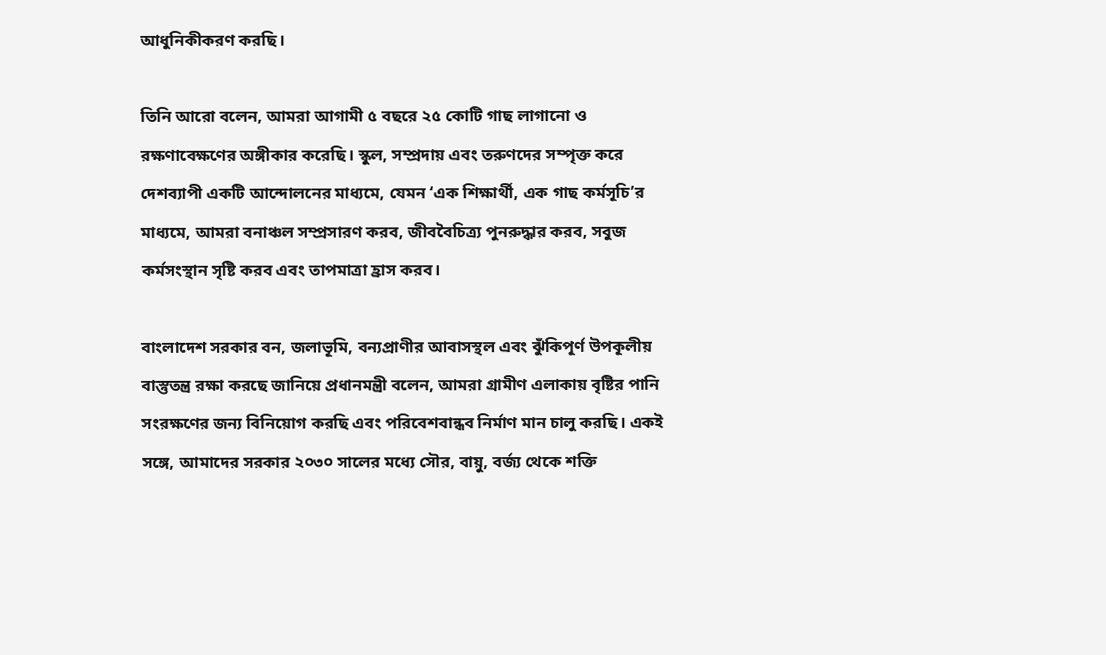আধুনিকীকরণ করছি।

তিনি আরো বলেন, আমরা আগামী ৫ বছরে ২৫ কোটি গাছ লাগানো ও রক্ষণাবেক্ষণের অঙ্গীকার করেছি। স্কুল, সম্প্রদায় এবং তরুণদের সম্পৃক্ত করে দেশব্যাপী একটি আন্দোলনের মাধ্যমে, যেমন ‘এক শিক্ষার্থী, এক গাছ কর্মসূচি’র মাধ্যমে, আমরা বনাঞ্চল সম্প্রসারণ করব, জীববৈচিত্র্য পুনরুদ্ধার করব, সবুজ কর্মসংস্থান সৃষ্টি করব এবং তাপমাত্রা হ্রাস করব।

বাংলাদেশ সরকার বন, জলাভূমি, বন্যপ্রাণীর আবাসস্থল এবং ঝুঁকিপূর্ণ উপকূলীয় বাস্তুতন্ত্র রক্ষা করছে জানিয়ে প্রধানমন্ত্রী বলেন, আমরা গ্রামীণ এলাকায় বৃষ্টির পানি সংরক্ষণের জন্য বিনিয়োগ করছি এবং পরিবেশবান্ধব নির্মাণ মান চালু করছি। একই সঙ্গে, আমাদের সরকার ২০৩০ সালের মধ্যে সৌর, বায়ু, বর্জ্য থেকে শক্তি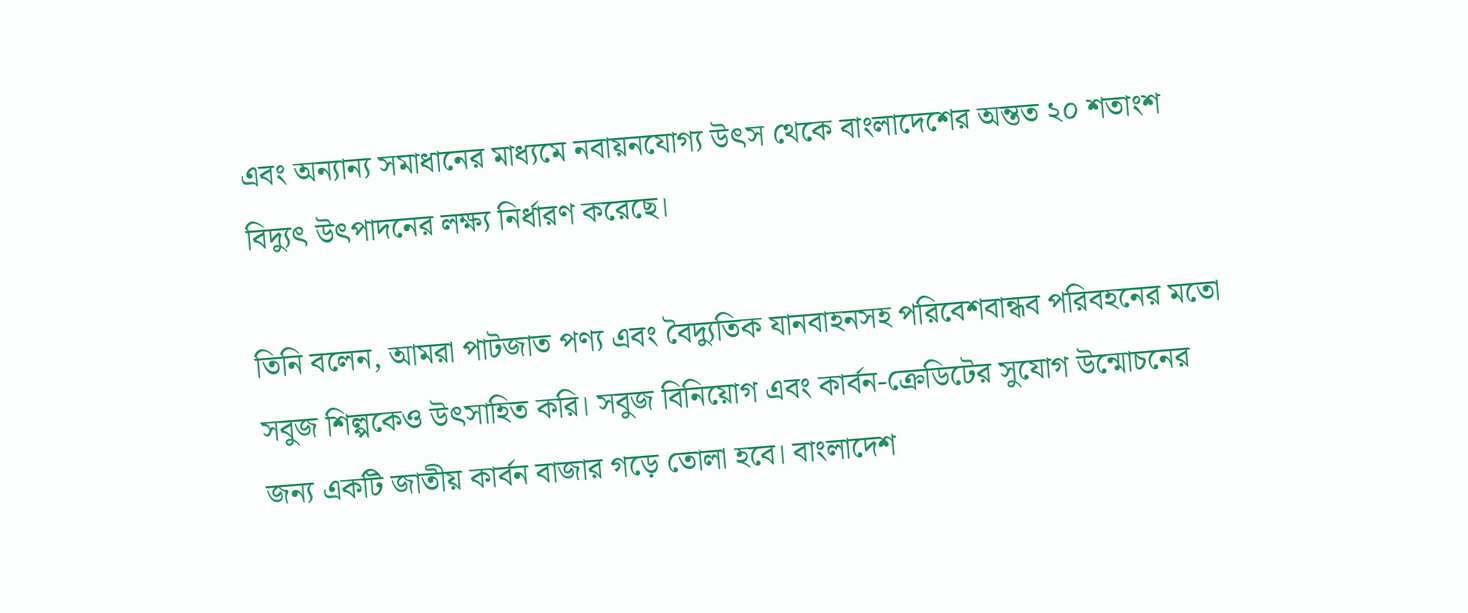এবং অন্যান্য সমাধানের মাধ্যমে নবায়নযোগ্য উৎস থেকে বাংলাদেশের অন্তত ২০ শতাংশ বিদ্যুৎ উৎপাদনের লক্ষ্য নির্ধারণ করেছে।

তিনি বলেন, আমরা পাটজাত পণ্য এবং বৈদ্যুতিক যানবাহনসহ পরিবেশবান্ধব পরিবহনের মতো সবুজ শিল্পকেও উৎসাহিত করি। সবুজ বিনিয়োগ এবং কার্বন-ক্রেডিটের সুযোগ উন্মোচনের জন্য একটি জাতীয় কার্বন বাজার গড়ে তোলা হবে। বাংলাদেশ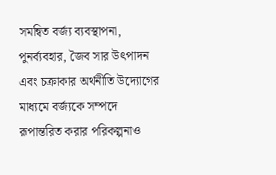সমন্বিত বর্জ্য ব্যবস্থাপনা, পুনর্ব্যবহার, জৈব সার উৎপাদন এবং চক্রাকার অর্থনীতি উদ্যোগের মাধ্যমে বর্জ্যকে সম্পদে রূপান্তরিত করার পরিকল্পনাও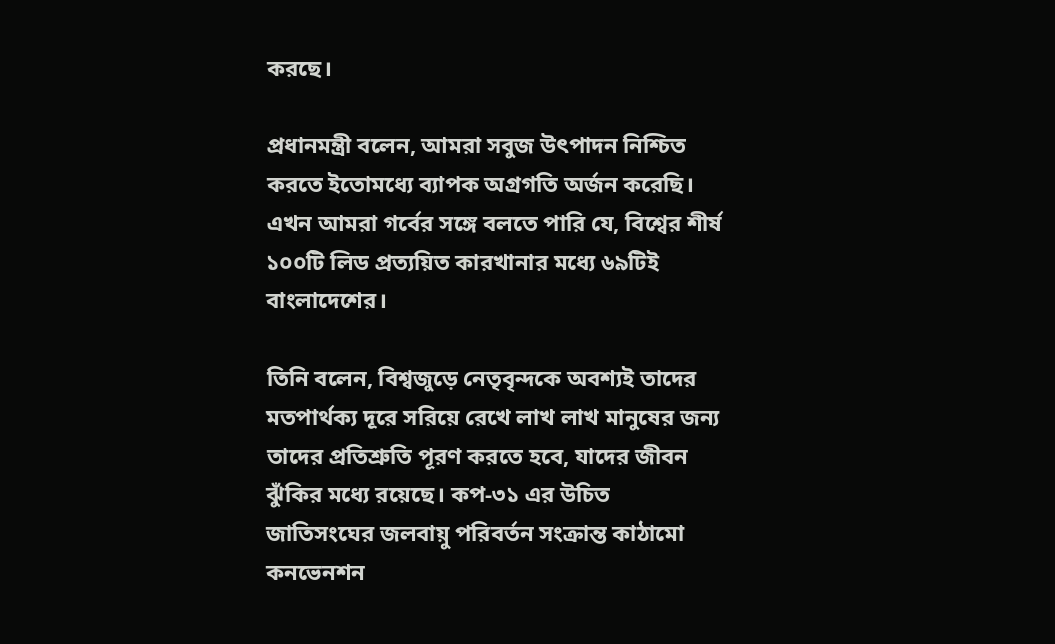করছে।

প্রধানমন্ত্রী বলেন, আমরা সবুজ উৎপাদন নিশ্চিত করতে ইতোমধ্যে ব্যাপক অগ্রগতি অর্জন করেছি। এখন আমরা গর্বের সঙ্গে বলতে পারি যে, বিশ্বের শীর্ষ ১০০টি লিড প্রত্যয়িত কারখানার মধ্যে ৬৯টিই বাংলাদেশের।

তিনি বলেন, বিশ্বজুড়ে নেতৃবৃন্দকে অবশ্যই তাদের মতপার্থক্য দূরে সরিয়ে রেখে লাখ লাখ মানুষের জন্য তাদের প্রতিশ্রুতি পূরণ করতে হবে, যাদের জীবন ঝুঁকির মধ্যে রয়েছে। কপ-৩১ এর উচিত জাতিসংঘের জলবায়ু পরিবর্তন সংক্রান্ত কাঠামো কনভেনশন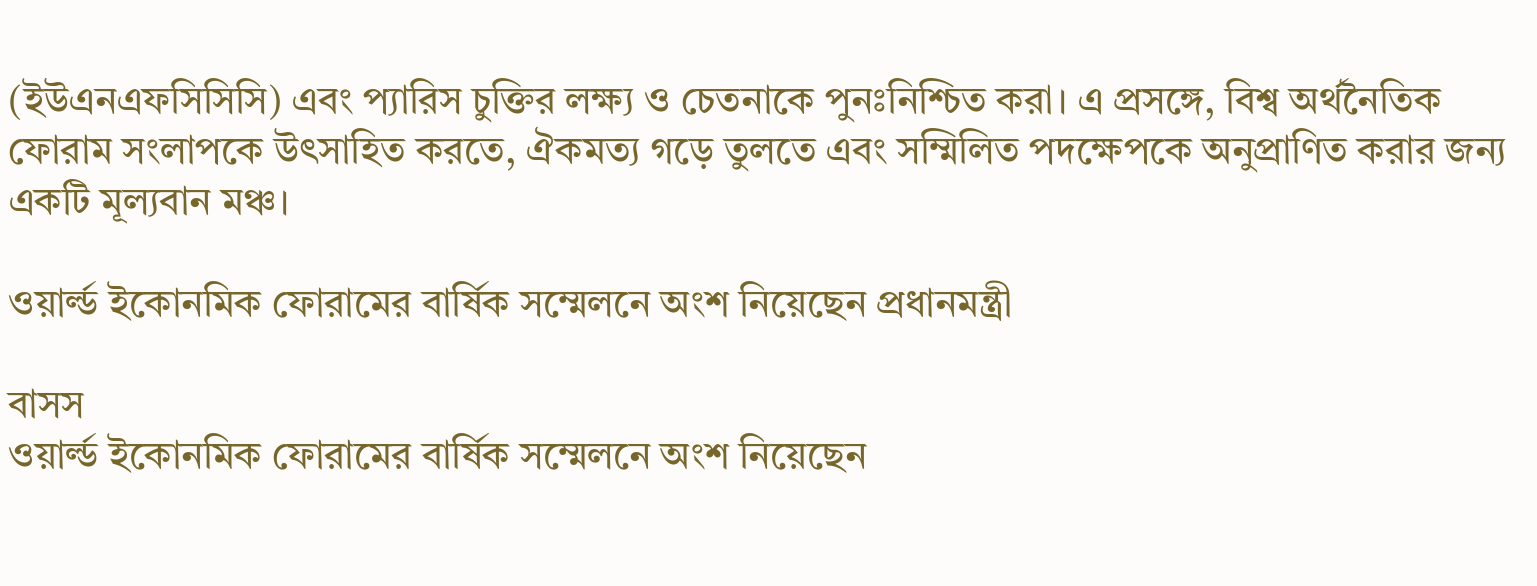(ইউএনএফসিসিসি) এবং প্যারিস চুক্তির লক্ষ্য ও চেতনাকে পুনঃনিশ্চিত করা। এ প্রসঙ্গে, বিশ্ব অর্থনৈতিক ফোরাম সংলাপকে উৎসাহিত করতে, ঐকমত্য গড়ে তুলতে এবং সম্মিলিত পদক্ষেপকে অনুপ্রাণিত করার জন্য একটি মূল্যবান মঞ্চ।

ওয়ার্ল্ড ইকোনমিক ফোরামের বার্ষিক সম্মেলনে অংশ নিয়েছেন প্রধানমন্ত্রী

বাসস
ওয়ার্ল্ড ইকোনমিক ফোরামের বার্ষিক সম্মেলনে অংশ নিয়েছেন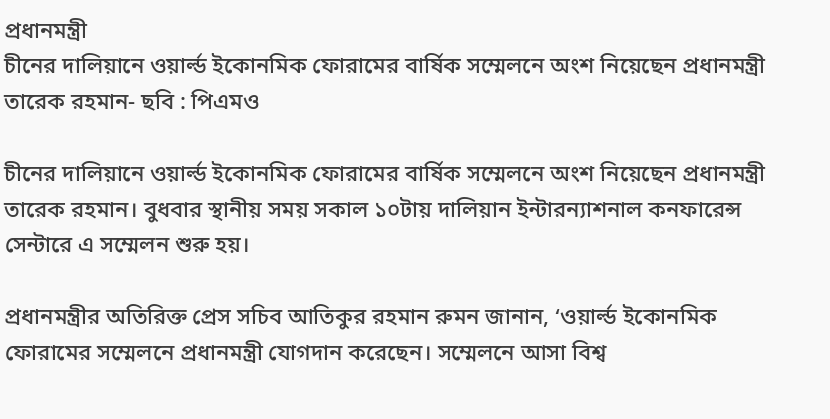প্রধানমন্ত্রী
চীনের দালিয়ানে ওয়ার্ল্ড ইকোনমিক ফোরামের বার্ষিক সম্মেলনে অংশ নিয়েছেন প্রধানমন্ত্রী তারেক রহমান- ছবি : পিএমও

চীনের দালিয়ানে ওয়ার্ল্ড ইকোনমিক ফোরামের বার্ষিক সম্মেলনে অংশ নিয়েছেন প্রধানমন্ত্রী তারেক রহমান। বুধবার স্থানীয় সময় সকাল ১০টায় দালিয়ান ইন্টারন্যাশনাল কনফারেন্স সেন্টারে এ সম্মেলন শুরু হয়।

প্রধানমন্ত্রীর অতিরিক্ত প্রেস সচিব আতিকুর রহমান রুমন জানান, ‘ওয়ার্ল্ড ইকোনমিক ফোরামের সম্মেলনে প্রধানমন্ত্রী যোগদান করেছেন। সম্মেলনে আসা বিশ্ব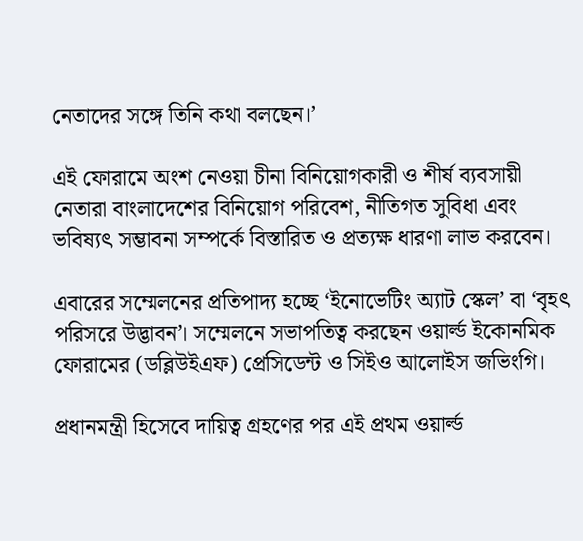নেতাদের সঙ্গে তিনি কথা বলছেন।’

এই ফোরামে অংশ নেওয়া চীনা বিনিয়োগকারী ও শীর্ষ ব্যবসায়ী নেতারা বাংলাদেশের বিনিয়োগ পরিবেশ, নীতিগত সুবিধা এবং ভবিষ্যৎ সম্ভাবনা সম্পর্কে বিস্তারিত ও প্রত্যক্ষ ধারণা লাভ করবেন।

এবারের সম্মেলনের প্রতিপাদ্য হচ্ছে ‘ইনোভেটিং অ্যাট স্কেল’ বা ‘বৃহৎ পরিসরে উদ্ভাবন’। সম্মেলনে সভাপতিত্ব করছেন ওয়ার্ল্ড ইকোনমিক ফোরামের (ডব্লিউইএফ) প্রেসিডেন্ট ও সিইও আলোইস জভিংগি।

প্রধানমন্ত্রী হিসেবে দায়িত্ব গ্রহণের পর এই প্রথম ওয়ার্ল্ড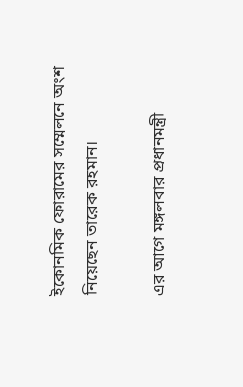ইকোনমিক ফোরামের সম্মেলনে অংশ নিয়েছেন তারেক রহমান।

এর আগে মঙ্গলবার প্রধানমন্ত্রী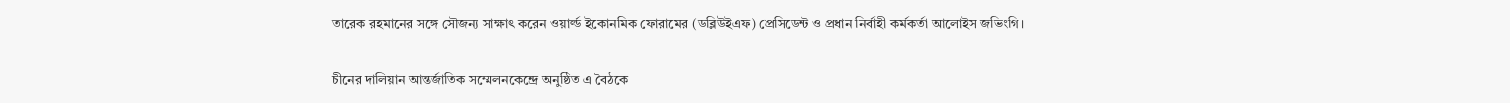তারেক রহমানের সঙ্গে সৌজন্য সাক্ষাৎ করেন ওয়ার্ল্ড ইকোনমিক ফোরামের (ডব্লিউইএফ) প্রেসিডেন্ট ও প্রধান নির্বাহী কর্মকর্তা আলোইস জভিংগি।

চীনের দালিয়ান আন্তর্জাতিক সম্মেলনকেন্দ্রে অনুষ্ঠিত এ বৈঠকে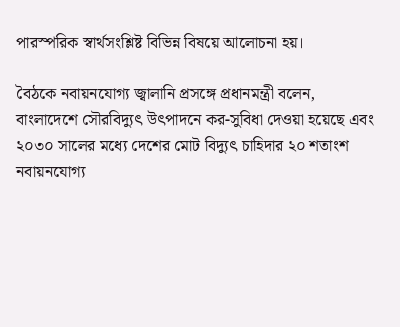পারস্পরিক স্বার্থসংশ্লিষ্ট বিভিন্ন বিষয়ে আলোচনা হয়।

বৈঠকে নবায়নযোগ্য জ্বালানি প্রসঙ্গে প্রধানমন্ত্রী বলেন, বাংলাদেশে সৌরবিদ্যুৎ উৎপাদনে কর-সুবিধা দেওয়া হয়েছে এবং ২০৩০ সালের মধ্যে দেশের মোট বিদ্যুৎ চাহিদার ২০ শতাংশ নবায়নযোগ্য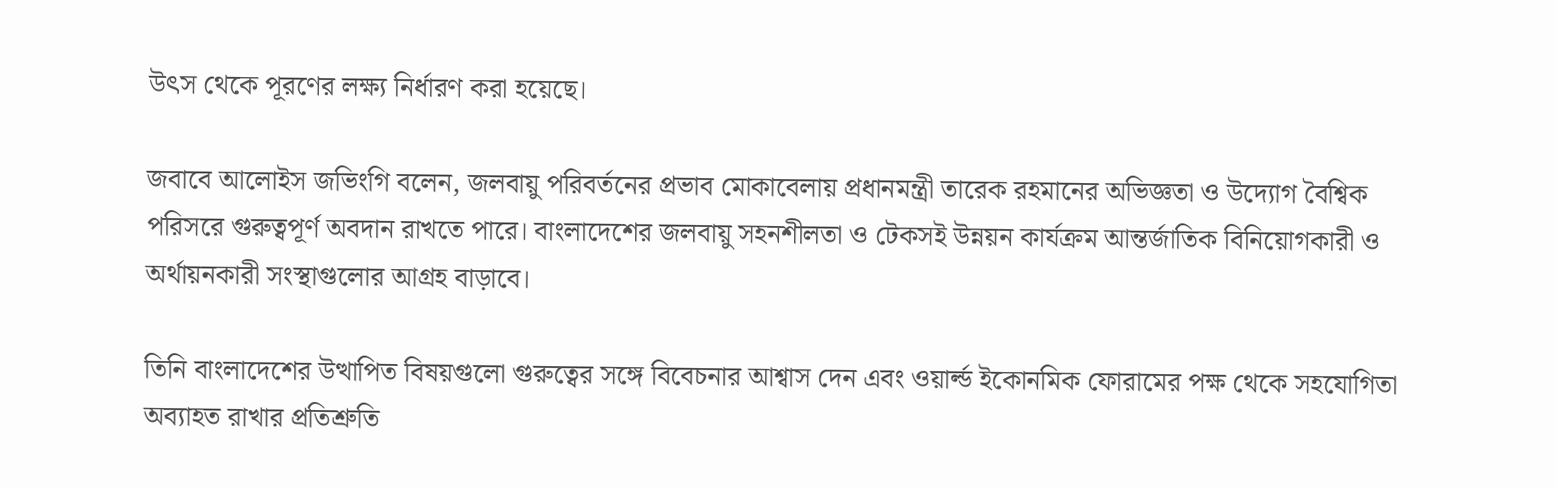উৎস থেকে পূরণের লক্ষ্য নির্ধারণ করা হয়েছে।

জবাবে আলোইস জভিংগি বলেন, জলবায়ু পরিবর্তনের প্রভাব মোকাবেলায় প্রধানমন্ত্রী তারেক রহমানের অভিজ্ঞতা ও উদ্যোগ বৈশ্বিক পরিসরে গুরুত্বপূর্ণ অবদান রাখতে পারে। বাংলাদেশের জলবায়ু সহনশীলতা ও টেকসই উন্নয়ন কার্যক্রম আন্তর্জাতিক বিনিয়োগকারী ও অর্থায়নকারী সংস্থাগুলোর আগ্রহ বাড়াবে।

তিনি বাংলাদেশের উত্থাপিত বিষয়গুলো গুরুত্বের সঙ্গে বিবেচনার আশ্বাস দেন এবং ওয়ার্ল্ড ইকোনমিক ফোরামের পক্ষ থেকে সহযোগিতা অব্যাহত রাখার প্রতিশ্রুতি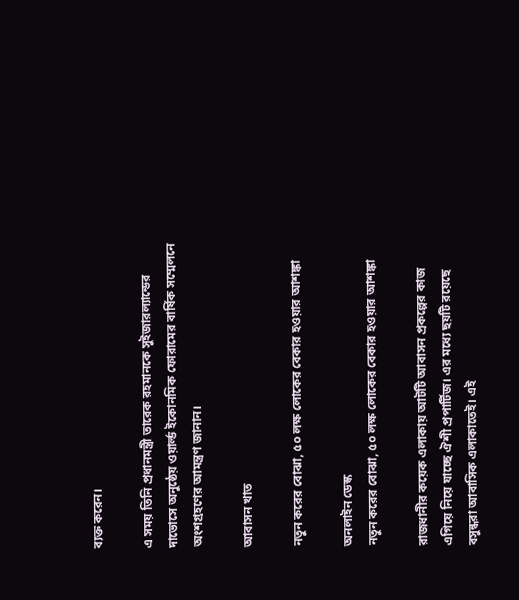ব্যক্ত করেন।

এ সময় তিনি প্রধানমন্ত্রী তারেক রহমানকে সুইজারল্যান্ডের দাভোসে অনুষ্ঠেয় ওয়ার্ল্ড ইকোনমিক ফোরামের বার্ষিক সম্মেলনে অংশগ্রহণের আমন্ত্রণ জানান।

আবাসন খাত

নতুন করের বোঝা, ৫০ লক্ষ লোকের বেকার হওয়ার আশঙ্কা

অনলাইন ডেস্ক
নতুন করের বোঝা, ৫০ লক্ষ লোকের বেকার হওয়ার আশঙ্কা

রাজধানীর কয়েক এলাকায় আটটি আবাসন প্রকল্পের কাজ এগিয়ে নিয়ে যাচ্ছে ঐশী প্রপার্টিজ। এর মধ্যে ছয়টি রয়েছে বসুন্ধরা আবাসিক এলাকাতেই। এই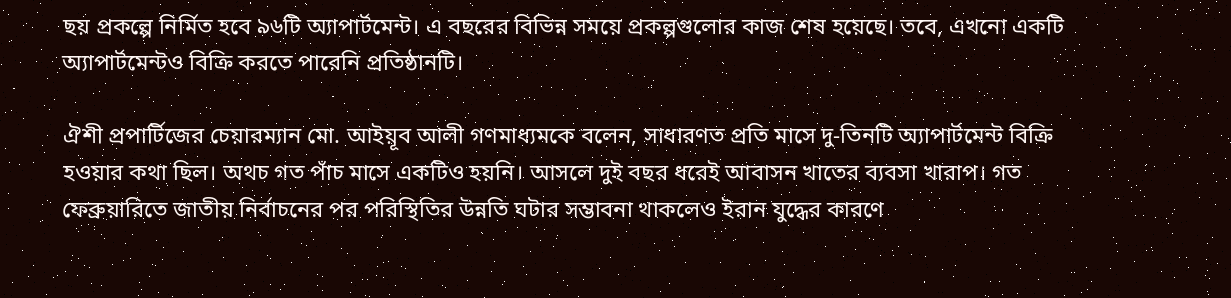ছয় প্রকল্পে নির্মিত হবে ৯৬টি অ্যাপার্টমেন্ট। এ বছরের বিভিন্ন সময়ে প্রকল্পগুলোর কাজ শেষ হয়েছে। তবে, এখনো একটি অ্যাপার্টমেন্টও বিক্রি করতে পারেনি প্রতিষ্ঠানটি।

ঐশী প্রপার্টিজের চেয়ারম্যান মো. আইয়ূব আলী গণমাধ্যমকে বলেন, সাধারণত প্রতি মাসে দু-তিনটি অ্যাপার্টমেন্ট বিক্রি হওয়ার কথা ছিল। অথচ গত পাঁচ মাসে একটিও হয়নি। আসলে দুই বছর ধরেই আবাসন খাতের ব্যবসা খারাপ। গত ফেব্রুয়ারিতে জাতীয় নির্বাচনের পর পরিস্থিতির উন্নতি ঘটার সম্ভাবনা থাকলেও ইরান যুদ্ধের কারণে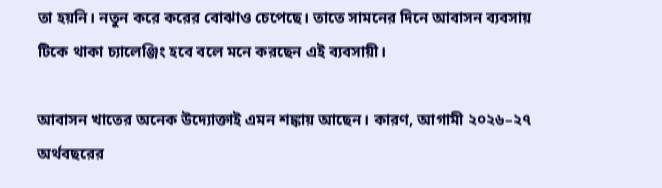তা হয়নি। নতুন করে করের বোঝাও চেপেছে। তাতে সামনের দিনে আবাসন ব্যবসায় টিকে থাকা চ্যালেঞ্জিং হবে বলে মনে করছেন এই ব্যবসায়ী।

আবাসন খাতের অনেক উদ্যোক্তাই এমন শঙ্কায় আছেন। কারণ, আগামী ২০২৬–২৭ অর্থবছরের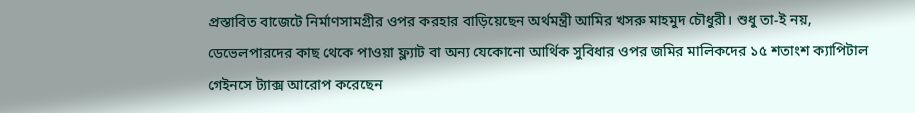প্রস্তাবিত বাজেটে নির্মাণসামগ্রীর ওপর করহার বাড়িয়েছেন অর্থমন্ত্রী আমির খসরু মাহমুদ চৌধুরী। শুধু তা-ই নয়, ডেভেলপারদের কাছ থেকে পাওয়া ফ্ল্যাট বা অন্য যেকোনো আর্থিক সুবিধার ওপর জমির মালিকদের ১৫ শতাংশ ক্যাপিটাল গেইনসে ট্যাক্স আরোপ করেছেন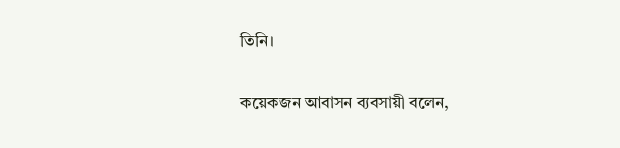তিনি।

কয়েকজন আবাসন ব্যবসায়ী বলেন,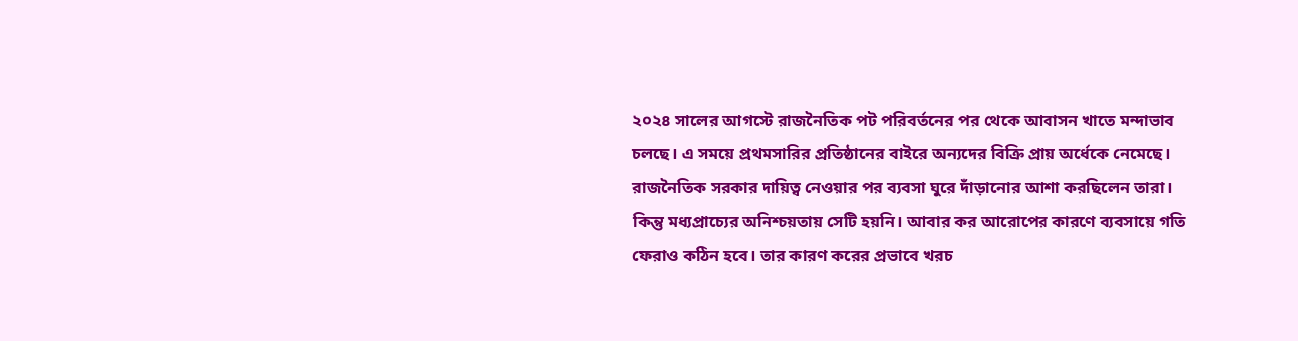২০২৪ সালের আগস্টে রাজনৈতিক পট পরিবর্তনের পর থেকে আবাসন খাতে মন্দাভাব চলছে। এ সময়ে প্রথমসারির প্রতিষ্ঠানের বাইরে অন্যদের বিক্রি প্রায় অর্ধেকে নেমেছে। রাজনৈতিক সরকার দায়িত্ব নেওয়ার পর ব্যবসা ঘুরে দাঁড়ানোর আশা করছিলেন তারা। কিন্তু মধ্যপ্রাচ্যের অনিশ্চয়তায় সেটি হয়নি। আবার কর আরোপের কারণে ব্যবসায়ে গতি ফেরাও কঠিন হবে। তার কারণ করের প্রভাবে খরচ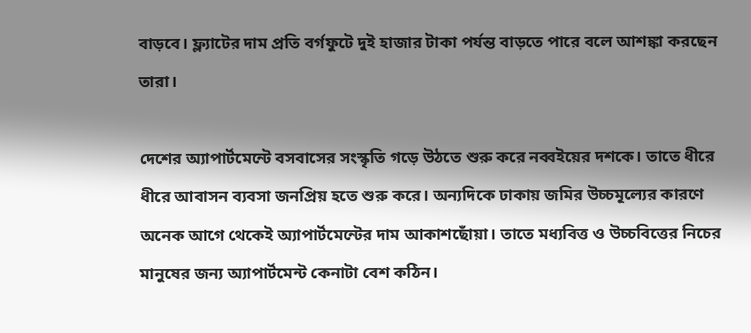বাড়বে। ফ্ল্যাটের দাম প্রতি বর্গফুটে দুই হাজার টাকা পর্যন্ত বাড়তে পারে বলে আশঙ্কা করছেন তারা।

দেশের অ্যাপার্টমেন্টে বসবাসের সংস্কৃতি গড়ে উঠতে শুরু করে নব্বইয়ের দশকে। তাতে ধীরে ধীরে আবাসন ব্যবসা জনপ্রিয় হতে শুরু করে। অন্যদিকে ঢাকায় জমির উচ্চমূল্যের কারণে অনেক আগে থেকেই অ্যাপার্টমেন্টের দাম আকাশছোঁয়া। তাতে মধ্যবিত্ত ও উচ্চবিত্তের নিচের মানুষের জন্য অ্যাপার্টমেন্ট কেনাটা বেশ কঠিন।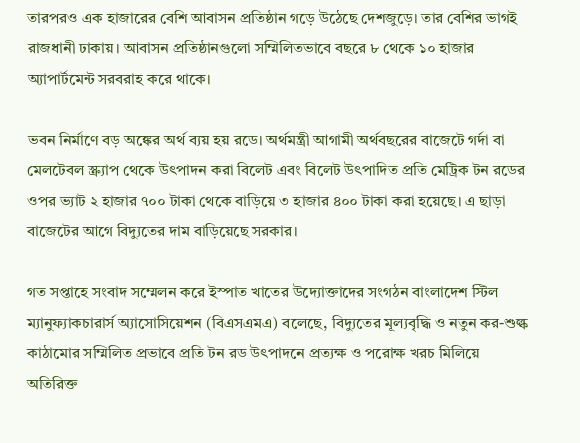তারপরও এক হাজারের বেশি আবাসন প্রতিষ্ঠান গড়ে উঠেছে দেশজুড়ে। তার বেশির ভাগই রাজধানী ঢাকায়। আবাসন প্রতিষ্ঠানগুলো সম্মিলিতভাবে বছরে ৮ থেকে ১০ হাজার অ্যাপার্টমেন্ট সরবরাহ করে থাকে।

ভবন নির্মাণে বড় অঙ্কের অর্থ ব্যয় হয় রডে। অর্থমন্ত্রী আগামী অর্থবছরের বাজেটে গর্দা বা মেলটেবল স্ক্র্যাপ থেকে উৎপাদন করা বিলেট এবং বিলেট উৎপাদিত প্রতি মেট্রিক টন রডের ওপর ভ্যাট ২ হাজার ৭০০ টাকা থেকে বাড়িয়ে ৩ হাজার ৪০০ টাকা করা হয়েছে। এ ছাড়া বাজেটের আগে বিদ্যুতের দাম বাড়িয়েছে সরকার।

গত সপ্তাহে সংবাদ সম্মেলন করে ইস্পাত খাতের উদ্যোক্তাদের সংগঠন বাংলাদেশ স্টিল ম্যানুফ্যাকচারার্স অ্যাসোসিয়েশন (বিএসএমএ) বলেছে, বিদ্যুতের মূল্যবৃদ্ধি ও নতুন কর-শুল্ক কাঠামোর সম্মিলিত প্রভাবে প্রতি টন রড উৎপাদনে প্রত্যক্ষ ও পরোক্ষ খরচ মিলিয়ে অতিরিক্ত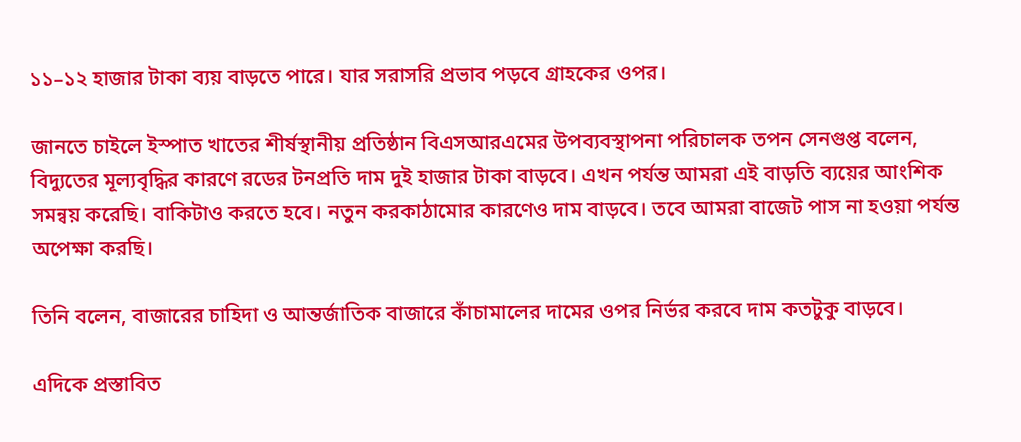১১–১২ হাজার টাকা ব্যয় বাড়তে পারে। যার সরাসরি প্রভাব পড়বে গ্রাহকের ওপর।

জানতে চাইলে ইস্পাত খাতের শীর্ষস্থানীয় প্রতিষ্ঠান বিএসআরএমের উপব্যবস্থাপনা পরিচালক তপন সেনগুপ্ত বলেন, বিদ্যুতের মূল্যবৃদ্ধির কারণে রডের টনপ্রতি দাম দুই হাজার টাকা বাড়বে। এখন পর্যন্ত আমরা এই বাড়তি ব্যয়ের আংশিক সমন্বয় করেছি। বাকিটাও করতে হবে। নতুন করকাঠামোর কারণেও দাম বাড়বে। তবে আমরা বাজেট পাস না হওয়া পর্যন্ত অপেক্ষা করছি।

তিনি বলেন, বাজারের চাহিদা ও আন্তর্জাতিক বাজারে কাঁচামালের দামের ওপর নির্ভর করবে দাম কতটুকু বাড়বে।

এদিকে প্রস্তাবিত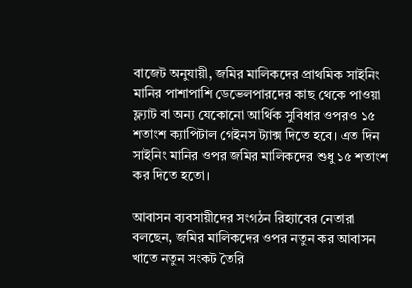বাজেট অনুযায়ী, জমির মালিকদের প্রাথমিক সাইনিং মানির পাশাপাশি ডেভেলপারদের কাছ থেকে পাওয়া ফ্ল্যাট বা অন্য যেকোনো আর্থিক সুবিধার ওপরও ১৫ শতাংশ ক্যাপিটাল গেইনস ট্যাক্স দিতে হবে। এত দিন সাইনিং মানির ওপর জমির মালিকদের শুধু ১৫ শতাংশ কর দিতে হতো।

আবাসন ব্যবসায়ীদের সংগঠন রিহ্যাবের নেতারা বলছেন, জমির মালিকদের ওপর নতুন কর আবাসন খাতে নতুন সংকট তৈরি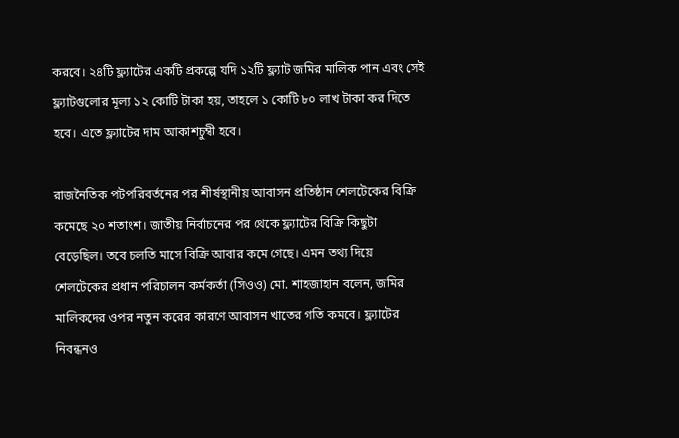করবে। ২৪টি ফ্ল্যাটের একটি প্রকল্পে যদি ১২টি ফ্ল্যাট জমির মালিক পান এবং সেই ফ্ল্যাটগুলোর মূল্য ১২ কোটি টাকা হয়, তাহলে ১ কোটি ৮০ লাখ টাকা কর দিতে হবে। এতে ফ্ল্যাটের দাম আকাশচুম্বী হবে।

রাজনৈতিক পটপরিবর্তনের পর শীর্ষস্থানীয় আবাসন প্রতিষ্ঠান শেলটেকের বিক্রি কমেছে ২০ শতাংশ। জাতীয় নির্বাচনের পর থেকে ফ্ল্যাটের বিক্রি কিছুটা বেড়েছিল। তবে চলতি মাসে বিক্রি আবার কমে গেছে। এমন তথ্য দিয়ে শেলটেকের প্রধান পরিচালন কর্মকর্তা (সিওও) মো. শাহজাহান বলেন, জমির মালিকদের ওপর নতুন করের কারণে আবাসন খাতের গতি কমবে। ফ্ল্যাটের নিবন্ধনও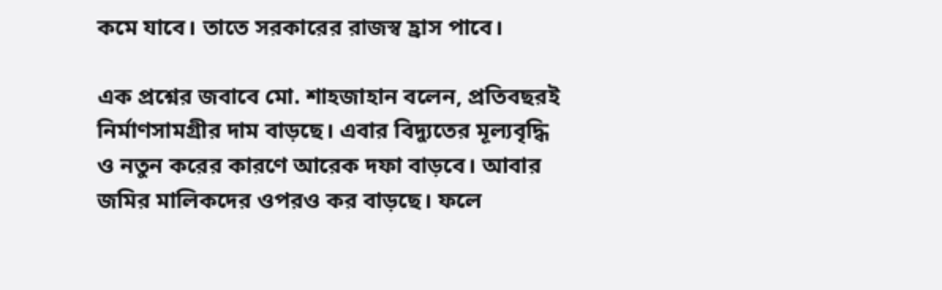কমে যাবে। তাতে সরকারের রাজস্ব হ্রাস পাবে।

এক প্রশ্নের জবাবে মো. শাহজাহান বলেন, প্রতিবছরই নির্মাণসামগ্রীর দাম বাড়ছে। এবার বিদ্যুতের মূল্যবৃদ্ধি ও নতুন করের কারণে আরেক দফা বাড়বে। আবার জমির মালিকদের ওপরও কর বাড়ছে। ফলে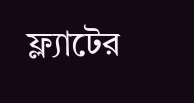ফ্ল্যাটের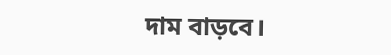দাম বাড়বে।